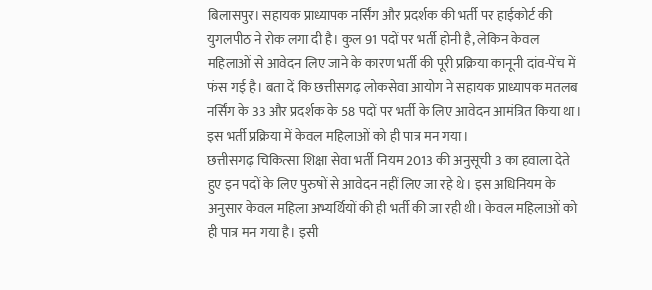बिलासपुर। सहायक प्राध्यापक नर्सिंग और प्रदर्शक की भर्ती पर हाईकोर्ट की युगलपीठ ने रोक लगा दी है। कुल 91 पदों पर भर्ती होनी है, लेकिन केवल महिलाओं से आवेदन लिए जाने के कारण भर्ती की पूरी प्रक्रिया कानूनी दांव-पेंच में फंस गई है। बता दें कि छत्तीसगढ़ लोकसेवा आयोग ने सहायक प्राध्यापक मतलब नर्सिंग के 33 और प्रदर्शक के 58 पदों पर भर्ती के लिए आवेदन आमंत्रित किया था। इस भर्ती प्रक्रिया में केवल महिलाओं को ही पात्र मन गया।
छत्तीसगढ़ चिकित्सा शिक्षा सेवा भर्ती नियम 2013 की अनुसूची 3 का हवाला देते हुए इन पदों के लिए पुरुषों से आवेदन नहीं लिए जा रहे थे। इस अधिनियम के अनुसार केवल महिला अभ्यर्थियों की ही भर्ती की जा रही थी। केवल महिलाओं को ही पात्र मन गया है। इसी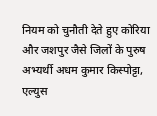नियम को चुनौती देते हुए कोरिया और जशपुर जैसे जिलों के पुरुष अभ्यर्थी अधम कुमार किस्पोट्टा, एल्युस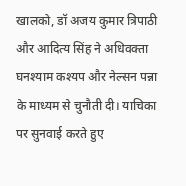खालको, डॉ अजय कुमार त्रिपाठी और आदित्य सिंह ने अधिवक्ता घनश्याम कश्यप और नेल्सन पन्ना के माध्यम से चुनौती दी। याचिका पर सुनवाई करते हुए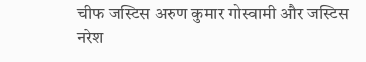चीफ जस्टिस अरुण कुमार गोस्वामी और जस्टिस नरेश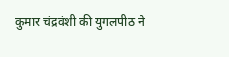कुमार चंद्रवंशी की युगलपीठ ने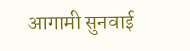आगामी सुनवाई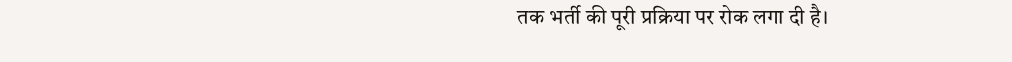तक भर्ती की पूरी प्रक्रिया पर रोक लगा दी है।